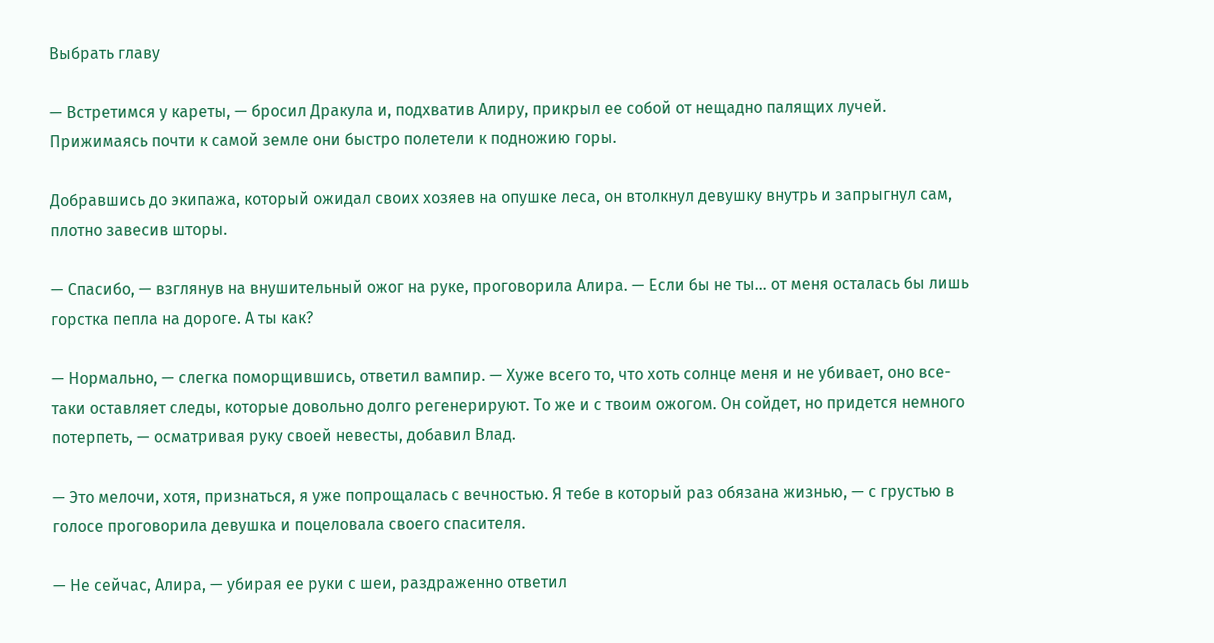Выбрать главу

— Встретимся у кареты, — бросил Дракула и, подхватив Алиру, прикрыл ее собой от нещадно палящих лучей. Прижимаясь почти к самой земле они быстро полетели к подножию горы.

Добравшись до экипажа, который ожидал своих хозяев на опушке леса, он втолкнул девушку внутрь и запрыгнул сам, плотно завесив шторы.

— Спасибо, — взглянув на внушительный ожог на руке, проговорила Алира. — Если бы не ты… от меня осталась бы лишь горстка пепла на дороге. А ты как?

— Нормально, — слегка поморщившись, ответил вампир. — Хуже всего то, что хоть солнце меня и не убивает, оно все-таки оставляет следы, которые довольно долго регенерируют. То же и с твоим ожогом. Он сойдет, но придется немного потерпеть, — осматривая руку своей невесты, добавил Влад.

— Это мелочи, хотя, признаться, я уже попрощалась с вечностью. Я тебе в который раз обязана жизнью, — с грустью в голосе проговорила девушка и поцеловала своего спасителя.

— Не сейчас, Алира, — убирая ее руки с шеи, раздраженно ответил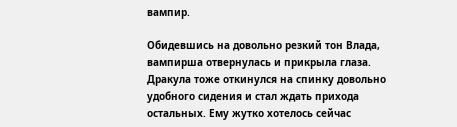вампир.

Обидевшись на довольно резкий тон Влада, вампирша отвернулась и прикрыла глаза. Дракула тоже откинулся на спинку довольно удобного сидения и стал ждать прихода остальных. Ему жутко хотелось сейчас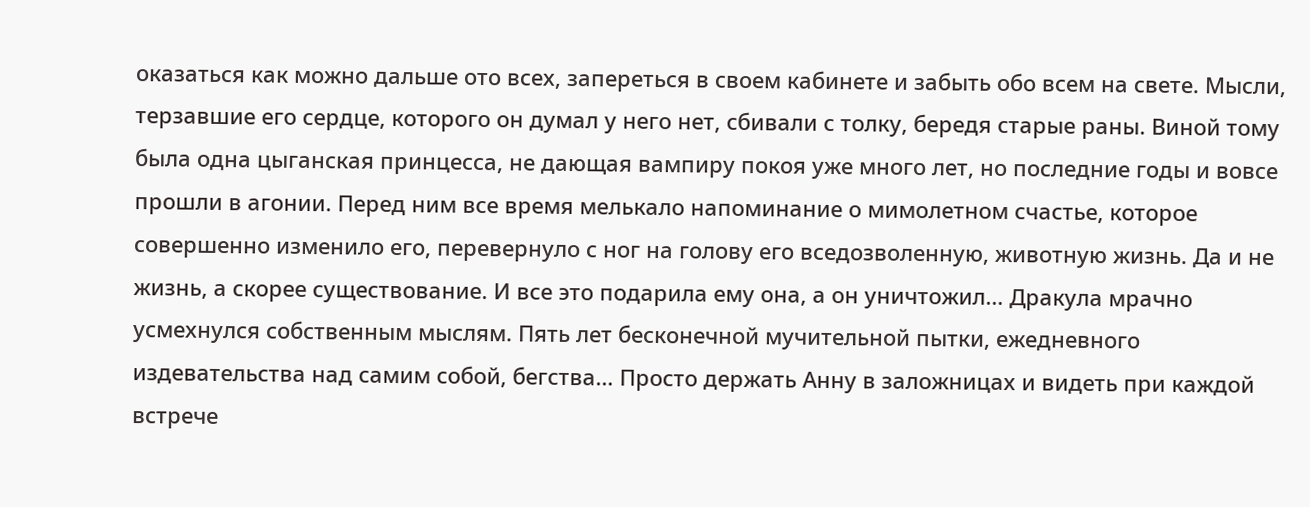оказаться как можно дальше ото всех, запереться в своем кабинете и забыть обо всем на свете. Мысли, терзавшие его сердце, которого он думал у него нет, сбивали с толку, бередя старые раны. Виной тому была одна цыганская принцесса, не дающая вампиру покоя уже много лет, но последние годы и вовсе прошли в агонии. Перед ним все время мелькало напоминание о мимолетном счастье, которое совершенно изменило его, перевернуло с ног на голову его вседозволенную, животную жизнь. Да и не жизнь, а скорее существование. И все это подарила ему она, а он уничтожил… Дракула мрачно усмехнулся собственным мыслям. Пять лет бесконечной мучительной пытки, ежедневного издевательства над самим собой, бегства… Просто держать Анну в заложницах и видеть при каждой встрече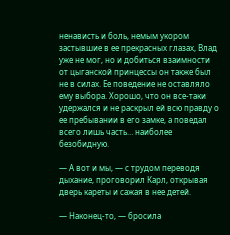ненависть и боль, немым укором застывшие в ее прекрасных глазах, Влад уже не мог, но и добиться взаимности от цыганской принцессы он также был не в силах. Ее поведение не оставляло ему выбора. Хорошо, что он все-таки удержался и не раскрыл ей всю правду о ее пребывании в его замке, а поведал всего лишь часть… наиболее безобидную.

— А вот и мы, — с трудом переводя дыхание, проговорил Карл, открывая дверь кареты и сажая в нее детей.

— Наконец-то, — бросила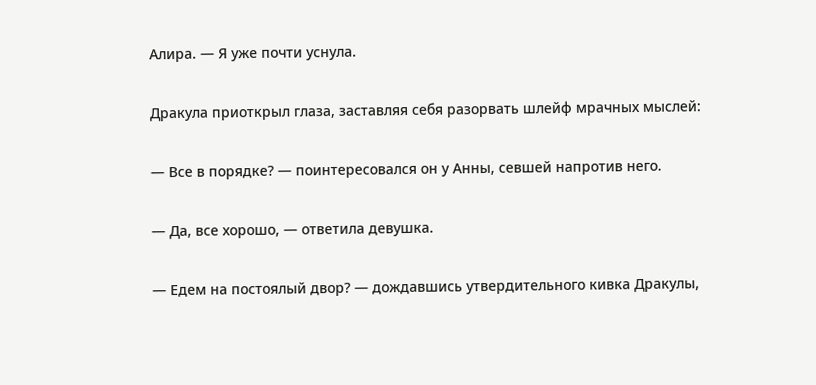Алира. — Я уже почти уснула.

Дракула приоткрыл глаза, заставляя себя разорвать шлейф мрачных мыслей:

— Все в порядке? — поинтересовался он у Анны, севшей напротив него.

— Да, все хорошо, — ответила девушка.

— Едем на постоялый двор? — дождавшись утвердительного кивка Дракулы,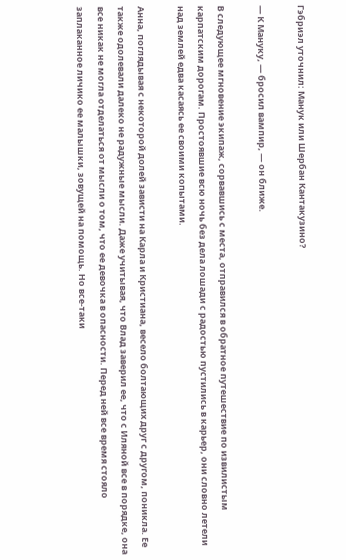Гэбриэл уточнил: Манук или Шербан Кантакузино?

— К Мануку, — бросил вампир, — он ближе.

В следующее мгновение экипаж, сорвавшись с места, отправился в обратное путешествие по извилистым карпатским дорогам. Простоявшие всю ночь без дела лошади с радостью пустились в карьер, они словно летели над землей едва касаясь ее своими копытами.

Анна, поглядывая с некоторой долей зависти на Карла и Кристиана, весело болтающих друг с другом, поникла. Ее также одолевали далеко не радужные мысли. Даже учитывая, что Влад заверил ее, что с Иляной все в порядке, она все никак не могла отделаться от мысли о том, что ее девочка в опасности. Перед ней все время стояло заплаканное личико ее малышки, зовущей на помощь. Но все-таки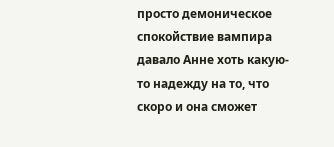просто демоническое спокойствие вампира давало Анне хоть какую-то надежду на то, что скоро и она сможет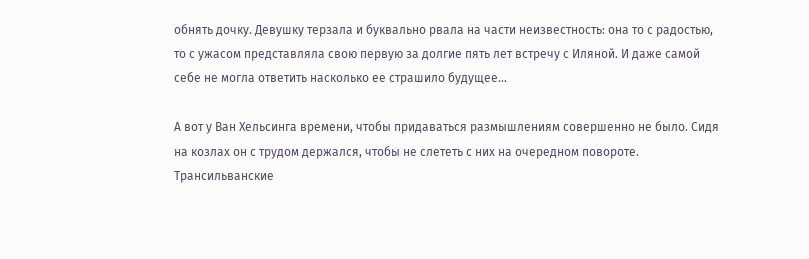обнять дочку. Девушку терзала и буквально рвала на части неизвестность: она то с радостью, то с ужасом представляла свою первую за долгие пять лет встречу с Иляной. И даже самой себе не могла ответить насколько ее страшило будущее…

А вот у Ван Хельсинга времени, чтобы придаваться размышлениям совершенно не было. Сидя на козлах он с трудом держался, чтобы не слететь с них на очередном повороте. Трансильванские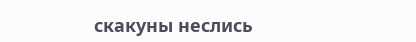скакуны неслись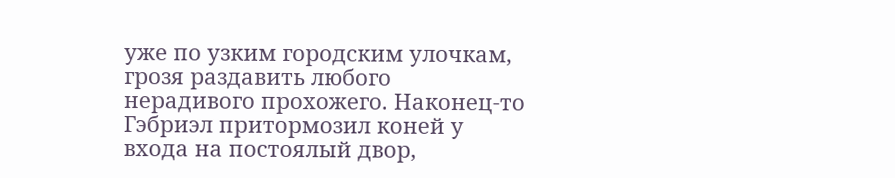уже по узким городским улочкам, грозя раздавить любого нерадивого прохожего. Наконец-то Гэбриэл притормозил коней у входа на постоялый двор,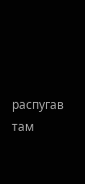распугав там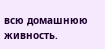всю домашнюю живность.